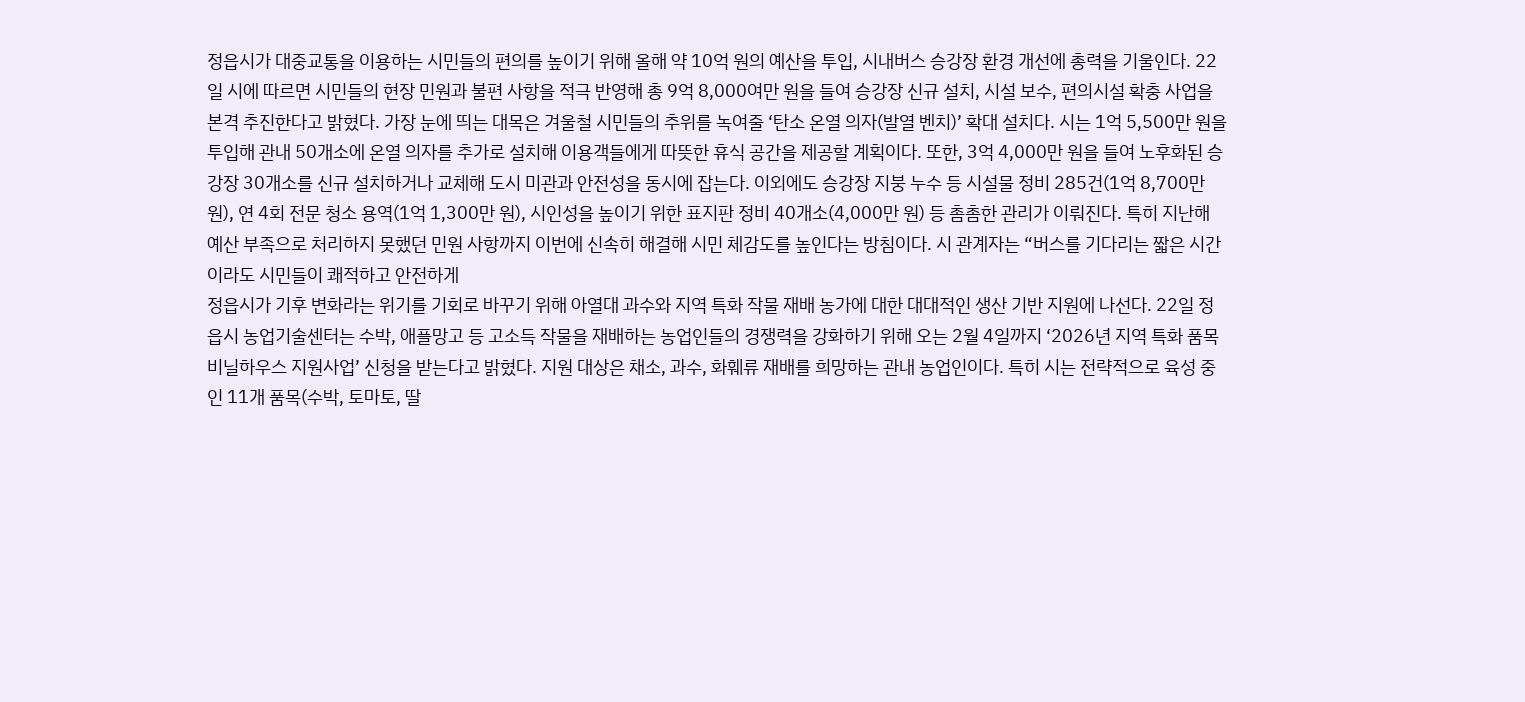정읍시가 대중교통을 이용하는 시민들의 편의를 높이기 위해 올해 약 10억 원의 예산을 투입, 시내버스 승강장 환경 개선에 총력을 기울인다. 22일 시에 따르면 시민들의 현장 민원과 불편 사항을 적극 반영해 총 9억 8,000여만 원을 들여 승강장 신규 설치, 시설 보수, 편의시설 확충 사업을 본격 추진한다고 밝혔다. 가장 눈에 띄는 대목은 겨울철 시민들의 추위를 녹여줄 ‘탄소 온열 의자(발열 벤치)’ 확대 설치다. 시는 1억 5,500만 원을 투입해 관내 50개소에 온열 의자를 추가로 설치해 이용객들에게 따뜻한 휴식 공간을 제공할 계획이다. 또한, 3억 4,000만 원을 들여 노후화된 승강장 30개소를 신규 설치하거나 교체해 도시 미관과 안전성을 동시에 잡는다. 이외에도 승강장 지붕 누수 등 시설물 정비 285건(1억 8,700만 원), 연 4회 전문 청소 용역(1억 1,300만 원), 시인성을 높이기 위한 표지판 정비 40개소(4,000만 원) 등 촘촘한 관리가 이뤄진다. 특히 지난해 예산 부족으로 처리하지 못했던 민원 사항까지 이번에 신속히 해결해 시민 체감도를 높인다는 방침이다. 시 관계자는 “버스를 기다리는 짧은 시간이라도 시민들이 쾌적하고 안전하게
정읍시가 기후 변화라는 위기를 기회로 바꾸기 위해 아열대 과수와 지역 특화 작물 재배 농가에 대한 대대적인 생산 기반 지원에 나선다. 22일 정읍시 농업기술센터는 수박, 애플망고 등 고소득 작물을 재배하는 농업인들의 경쟁력을 강화하기 위해 오는 2월 4일까지 ‘2026년 지역 특화 품목 비닐하우스 지원사업’ 신청을 받는다고 밝혔다. 지원 대상은 채소, 과수, 화훼류 재배를 희망하는 관내 농업인이다. 특히 시는 전략적으로 육성 중인 11개 품목(수박, 토마토, 딸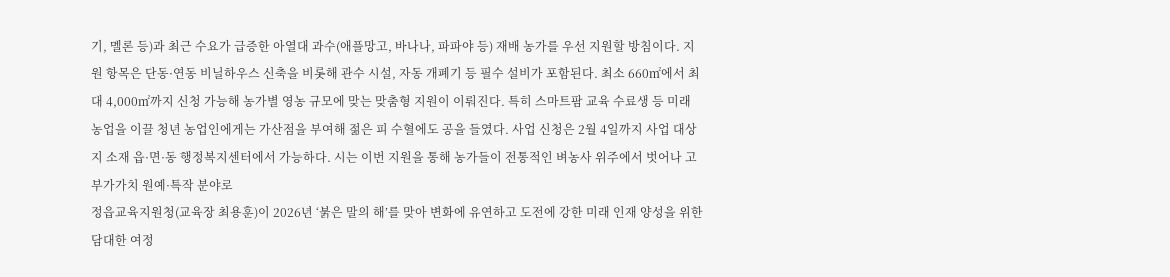기, 멜론 등)과 최근 수요가 급증한 아열대 과수(애플망고, 바나나, 파파야 등) 재배 농가를 우선 지원할 방침이다. 지원 항목은 단동·연동 비닐하우스 신축을 비롯해 관수 시설, 자동 개폐기 등 필수 설비가 포함된다. 최소 660㎡에서 최대 4,000㎡까지 신청 가능해 농가별 영농 규모에 맞는 맞춤형 지원이 이뤄진다. 특히 스마트팜 교육 수료생 등 미래 농업을 이끌 청년 농업인에게는 가산점을 부여해 젊은 피 수혈에도 공을 들였다. 사업 신청은 2월 4일까지 사업 대상지 소재 읍·면·동 행정복지센터에서 가능하다. 시는 이번 지원을 통해 농가들이 전통적인 벼농사 위주에서 벗어나 고부가가치 원예·특작 분야로
정읍교육지원청(교육장 최용훈)이 2026년 ‘붉은 말의 해’를 맞아 변화에 유연하고 도전에 강한 미래 인재 양성을 위한 담대한 여정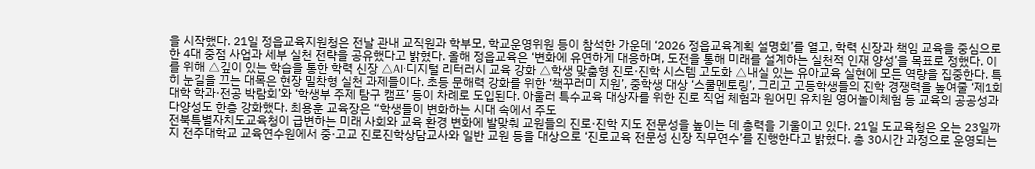을 시작했다. 21일 정읍교육지원청은 전날 관내 교직원과 학부모, 학교운영위원 등이 참석한 가운데 ‘2026 정읍교육계획 설명회’를 열고, 학력 신장과 책임 교육을 중심으로 한 4대 중점 사업과 세부 실천 전략을 공유했다고 밝혔다. 올해 정읍교육은 ‘변화에 유연하게 대응하며, 도전을 통해 미래를 설계하는 실천적 인재 양성’을 목표로 정했다. 이를 위해 △깊이 있는 학습을 통한 학력 신장 △AI·디지털 리터러시 교육 강화 △학생 맞춤형 진로·진학 시스템 고도화 △내실 있는 유아교육 실현에 모든 역량을 집중한다. 특히 눈길을 끄는 대목은 현장 밀착형 실천 과제들이다. 초등 문해력 강화를 위한 ‘책꾸러미 지원’, 중학생 대상 ‘스쿨멘토링’, 그리고 고등학생들의 진학 경쟁력을 높여줄 ‘제1회 대학 학과·전공 박람회’와 ‘학생부 주제 탐구 캠프’ 등이 차례로 도입된다. 아울러 특수교육 대상자를 위한 진로 직업 체험과 원어민 유치원 영어놀이체험 등 교육의 공공성과 다양성도 한층 강화했다. 최용훈 교육장은 “학생들이 변화하는 시대 속에서 주도
전북특별자치도교육청이 급변하는 미래 사회와 교육 환경 변화에 발맞춰 교원들의 진로·진학 지도 전문성을 높이는 데 총력을 기울이고 있다. 21일 도교육청은 오는 23일까지 전주대학교 교육연수원에서 중·고교 진로진학상담교사와 일반 교원 등을 대상으로 ‘진로교육 전문성 신장 직무연수’를 진행한다고 밝혔다. 총 30시간 과정으로 운영되는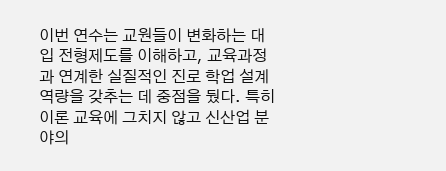이번 연수는 교원들이 변화하는 대입 전형제도를 이해하고, 교육과정과 연계한 실질적인 진로 학업 설계 역량을 갖추는 데 중점을 뒀다. 특히 이론 교육에 그치지 않고 신산업 분야의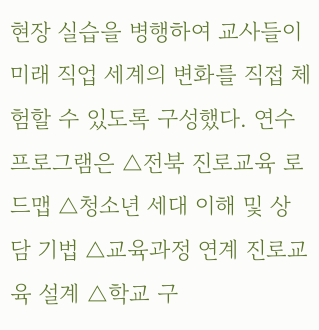현장 실습을 병행하여 교사들이 미래 직업 세계의 변화를 직접 체험할 수 있도록 구성했다. 연수 프로그램은 △전북 진로교육 로드맵 △청소년 세대 이해 및 상담 기법 △교육과정 연계 진로교육 설계 △학교 구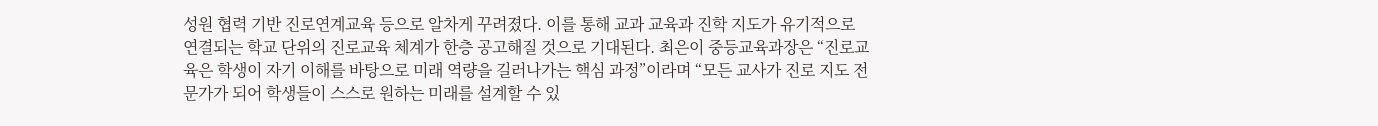성원 협력 기반 진로연계교육 등으로 알차게 꾸려졌다. 이를 통해 교과 교육과 진학 지도가 유기적으로 연결되는 학교 단위의 진로교육 체계가 한층 공고해질 것으로 기대된다. 최은이 중등교육과장은 “진로교육은 학생이 자기 이해를 바탕으로 미래 역량을 길러나가는 핵심 과정”이라며 “모든 교사가 진로 지도 전문가가 되어 학생들이 스스로 원하는 미래를 설계할 수 있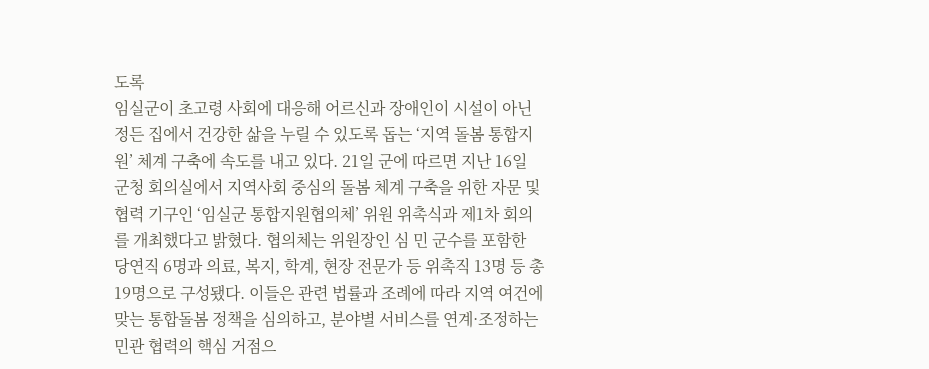도록
임실군이 초고령 사회에 대응해 어르신과 장애인이 시설이 아닌 정든 집에서 건강한 삶을 누릴 수 있도록 돕는 ‘지역 돌봄 통합지원’ 체계 구축에 속도를 내고 있다. 21일 군에 따르면 지난 16일 군청 회의실에서 지역사회 중심의 돌봄 체계 구축을 위한 자문 및 협력 기구인 ‘임실군 통합지원협의체’ 위원 위촉식과 제1차 회의를 개최했다고 밝혔다. 협의체는 위원장인 심 민 군수를 포함한 당연직 6명과 의료, 복지, 학계, 현장 전문가 등 위촉직 13명 등 총 19명으로 구성됐다. 이들은 관련 법률과 조례에 따라 지역 여건에 맞는 통합돌봄 정책을 심의하고, 분야별 서비스를 연계·조정하는 민관 협력의 핵심 거점으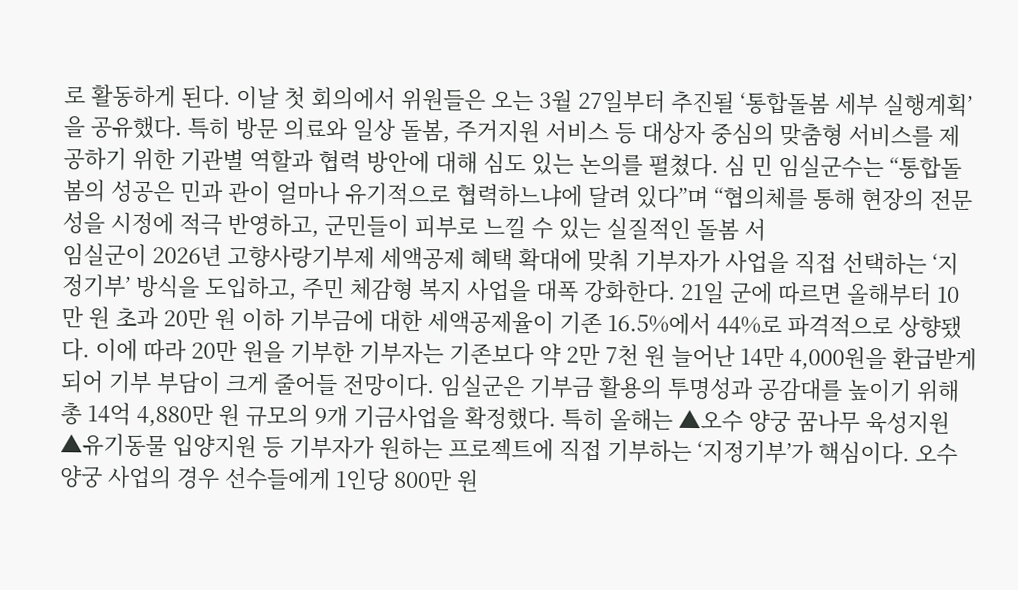로 활동하게 된다. 이날 첫 회의에서 위원들은 오는 3월 27일부터 추진될 ‘통합돌봄 세부 실행계획’을 공유했다. 특히 방문 의료와 일상 돌봄, 주거지원 서비스 등 대상자 중심의 맞춤형 서비스를 제공하기 위한 기관별 역할과 협력 방안에 대해 심도 있는 논의를 펼쳤다. 심 민 임실군수는 “통합돌봄의 성공은 민과 관이 얼마나 유기적으로 협력하느냐에 달려 있다”며 “협의체를 통해 현장의 전문성을 시정에 적극 반영하고, 군민들이 피부로 느낄 수 있는 실질적인 돌봄 서
임실군이 2026년 고향사랑기부제 세액공제 혜택 확대에 맞춰 기부자가 사업을 직접 선택하는 ‘지정기부’ 방식을 도입하고, 주민 체감형 복지 사업을 대폭 강화한다. 21일 군에 따르면 올해부터 10만 원 초과 20만 원 이하 기부금에 대한 세액공제율이 기존 16.5%에서 44%로 파격적으로 상향됐다. 이에 따라 20만 원을 기부한 기부자는 기존보다 약 2만 7천 원 늘어난 14만 4,000원을 환급받게 되어 기부 부담이 크게 줄어들 전망이다. 임실군은 기부금 활용의 투명성과 공감대를 높이기 위해 총 14억 4,880만 원 규모의 9개 기금사업을 확정했다. 특히 올해는 ▲오수 양궁 꿈나무 육성지원 ▲유기동물 입양지원 등 기부자가 원하는 프로젝트에 직접 기부하는 ‘지정기부’가 핵심이다. 오수 양궁 사업의 경우 선수들에게 1인당 800만 원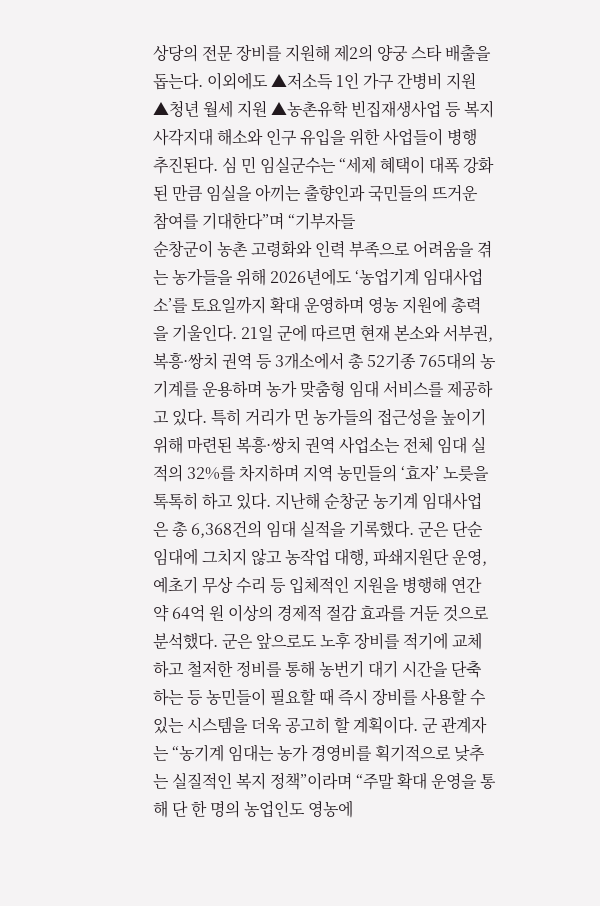상당의 전문 장비를 지원해 제2의 양궁 스타 배출을 돕는다. 이외에도 ▲저소득 1인 가구 간병비 지원 ▲청년 월세 지원 ▲농촌유학 빈집재생사업 등 복지 사각지대 해소와 인구 유입을 위한 사업들이 병행 추진된다. 심 민 임실군수는 “세제 혜택이 대폭 강화된 만큼 임실을 아끼는 출향인과 국민들의 뜨거운 참여를 기대한다”며 “기부자들
순창군이 농촌 고령화와 인력 부족으로 어려움을 겪는 농가들을 위해 2026년에도 ‘농업기계 임대사업소’를 토요일까지 확대 운영하며 영농 지원에 총력을 기울인다. 21일 군에 따르면 현재 본소와 서부권, 복흥·쌍치 권역 등 3개소에서 총 52기종 765대의 농기계를 운용하며 농가 맞춤형 임대 서비스를 제공하고 있다. 특히 거리가 먼 농가들의 접근성을 높이기 위해 마련된 복흥·쌍치 권역 사업소는 전체 임대 실적의 32%를 차지하며 지역 농민들의 ‘효자’ 노릇을 톡톡히 하고 있다. 지난해 순창군 농기계 임대사업은 총 6,368건의 임대 실적을 기록했다. 군은 단순 임대에 그치지 않고 농작업 대행, 파쇄지원단 운영, 예초기 무상 수리 등 입체적인 지원을 병행해 연간 약 64억 원 이상의 경제적 절감 효과를 거둔 것으로 분석했다. 군은 앞으로도 노후 장비를 적기에 교체하고 철저한 정비를 통해 농번기 대기 시간을 단축하는 등 농민들이 필요할 때 즉시 장비를 사용할 수 있는 시스템을 더욱 공고히 할 계획이다. 군 관계자는 “농기계 임대는 농가 경영비를 획기적으로 낮추는 실질적인 복지 정책”이라며 “주말 확대 운영을 통해 단 한 명의 농업인도 영농에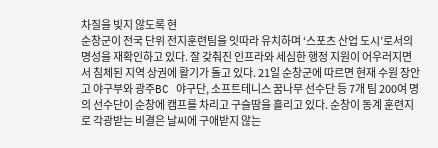차질을 빚지 않도록 현
순창군이 전국 단위 전지훈련팀을 잇따라 유치하며 ‘스포츠 산업 도시’로서의 명성을 재확인하고 있다. 잘 갖춰진 인프라와 세심한 행정 지원이 어우러지면서 침체된 지역 상권에 활기가 돌고 있다. 21일 순창군에 따르면 현재 수원 장안고 야구부와 광주BC 야구단, 소프트테니스 꿈나무 선수단 등 7개 팀 200여 명의 선수단이 순창에 캠프를 차리고 구슬땀을 흘리고 있다. 순창이 동계 훈련지로 각광받는 비결은 날씨에 구애받지 않는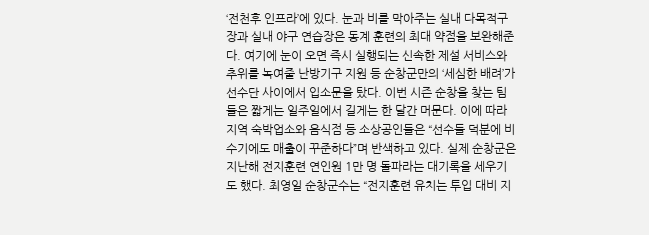‘전천후 인프라’에 있다. 눈과 비를 막아주는 실내 다목적구장과 실내 야구 연습장은 동계 훈련의 최대 약점을 보완해준다. 여기에 눈이 오면 즉시 실행되는 신속한 제설 서비스와 추위를 녹여줄 난방기구 지원 등 순창군만의 ‘세심한 배려’가 선수단 사이에서 입소문을 탔다. 이번 시즌 순창을 찾는 팀들은 짧게는 일주일에서 길게는 한 달간 머문다. 이에 따라 지역 숙박업소와 음식점 등 소상공인들은 “선수들 덕분에 비수기에도 매출이 꾸준하다”며 반색하고 있다. 실제 순창군은 지난해 전지훈련 연인원 1만 명 돌파라는 대기록을 세우기도 했다. 최영일 순창군수는 “전지훈련 유치는 투입 대비 지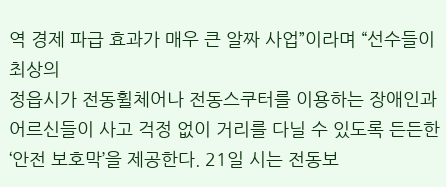역 경제 파급 효과가 매우 큰 알짜 사업”이라며 “선수들이 최상의
정읍시가 전동휠체어나 전동스쿠터를 이용하는 장애인과 어르신들이 사고 걱정 없이 거리를 다닐 수 있도록 든든한 ‘안전 보호막’을 제공한다. 21일 시는 전동보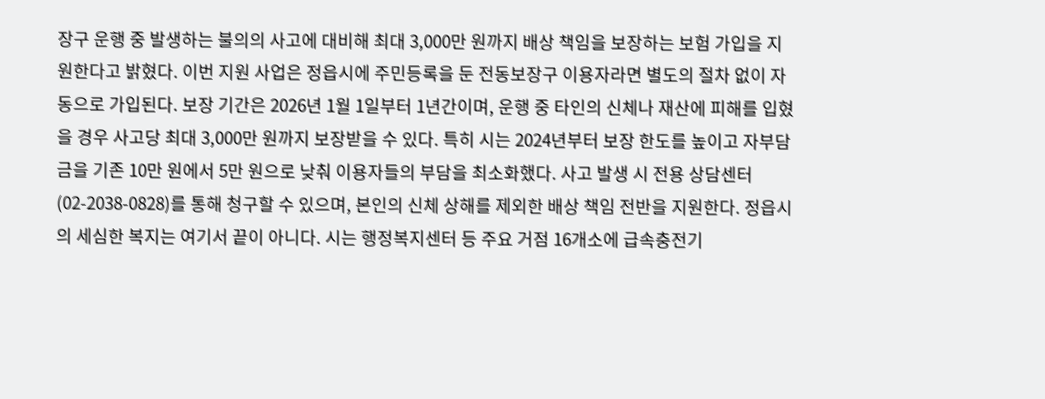장구 운행 중 발생하는 불의의 사고에 대비해 최대 3,000만 원까지 배상 책임을 보장하는 보험 가입을 지원한다고 밝혔다. 이번 지원 사업은 정읍시에 주민등록을 둔 전동보장구 이용자라면 별도의 절차 없이 자동으로 가입된다. 보장 기간은 2026년 1월 1일부터 1년간이며, 운행 중 타인의 신체나 재산에 피해를 입혔을 경우 사고당 최대 3,000만 원까지 보장받을 수 있다. 특히 시는 2024년부터 보장 한도를 높이고 자부담금을 기존 10만 원에서 5만 원으로 낮춰 이용자들의 부담을 최소화했다. 사고 발생 시 전용 상담센터(02-2038-0828)를 통해 청구할 수 있으며, 본인의 신체 상해를 제외한 배상 책임 전반을 지원한다. 정읍시의 세심한 복지는 여기서 끝이 아니다. 시는 행정복지센터 등 주요 거점 16개소에 급속충전기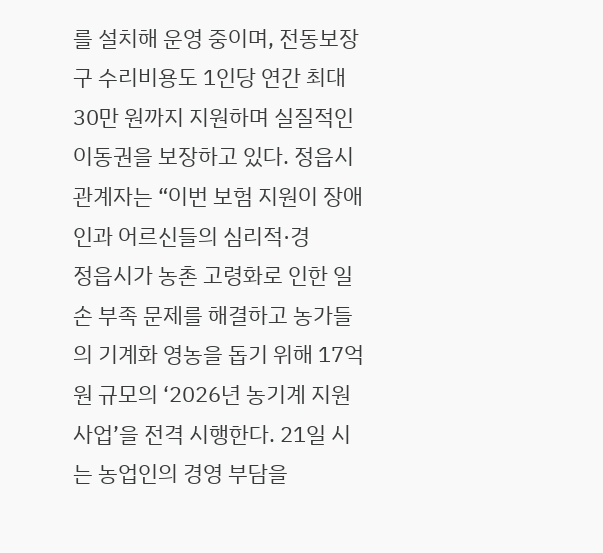를 설치해 운영 중이며, 전동보장구 수리비용도 1인당 연간 최대 30만 원까지 지원하며 실질적인 이동권을 보장하고 있다. 정읍시 관계자는 “이번 보험 지원이 장애인과 어르신들의 심리적·경
정읍시가 농촌 고령화로 인한 일손 부족 문제를 해결하고 농가들의 기계화 영농을 돕기 위해 17억 원 규모의 ‘2026년 농기계 지원사업’을 전격 시행한다. 21일 시는 농업인의 경영 부담을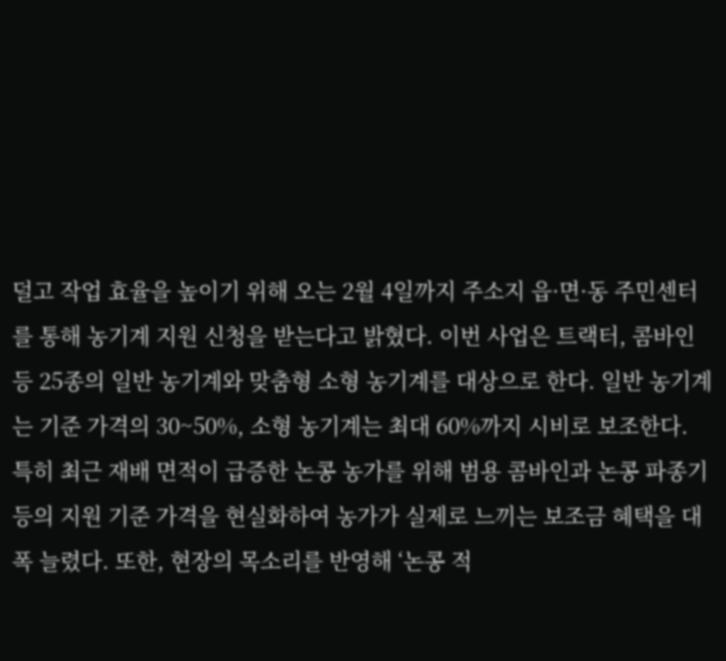덜고 작업 효율을 높이기 위해 오는 2월 4일까지 주소지 읍·면·동 주민센터를 통해 농기계 지원 신청을 받는다고 밝혔다. 이번 사업은 트랙터, 콤바인 등 25종의 일반 농기계와 맞춤형 소형 농기계를 대상으로 한다. 일반 농기계는 기준 가격의 30~50%, 소형 농기계는 최대 60%까지 시비로 보조한다. 특히 최근 재배 면적이 급증한 논콩 농가를 위해 범용 콤바인과 논콩 파종기 등의 지원 기준 가격을 현실화하여 농가가 실제로 느끼는 보조금 혜택을 대폭 늘렸다. 또한, 현장의 목소리를 반영해 ‘논콩 적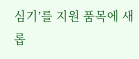심기’를 지원 품목에 새롭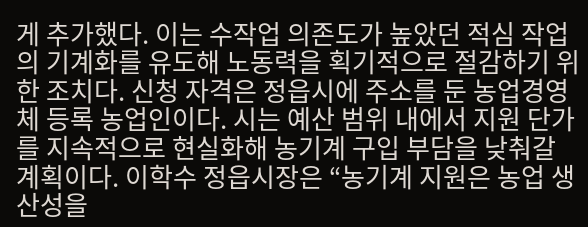게 추가했다. 이는 수작업 의존도가 높았던 적심 작업의 기계화를 유도해 노동력을 획기적으로 절감하기 위한 조치다. 신청 자격은 정읍시에 주소를 둔 농업경영체 등록 농업인이다. 시는 예산 범위 내에서 지원 단가를 지속적으로 현실화해 농기계 구입 부담을 낮춰갈 계획이다. 이학수 정읍시장은 “농기계 지원은 농업 생산성을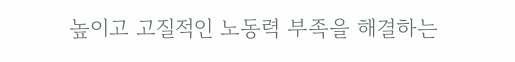높이고 고질적인 노동력 부족을 해결하는